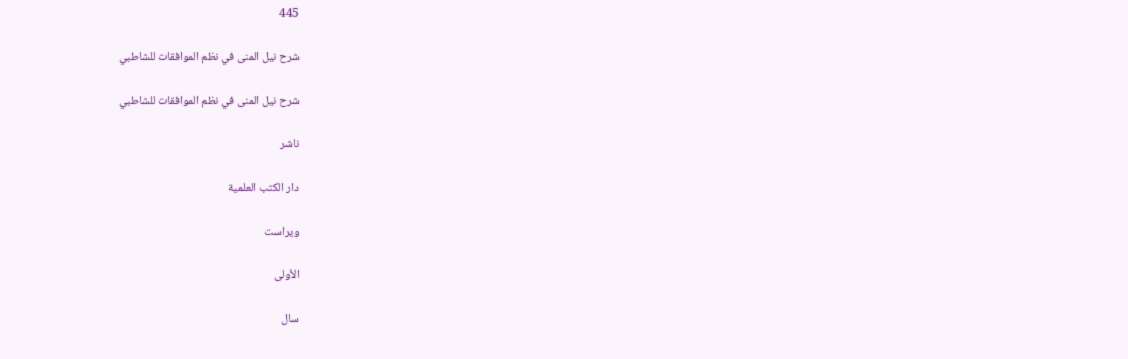445

شرح نيل المنى في نظم الموافقات للشاطبي

شرح نيل المنى في نظم الموافقات للشاطبي

ناشر

دار الكتب العلمية

ویراست

الأولى

سال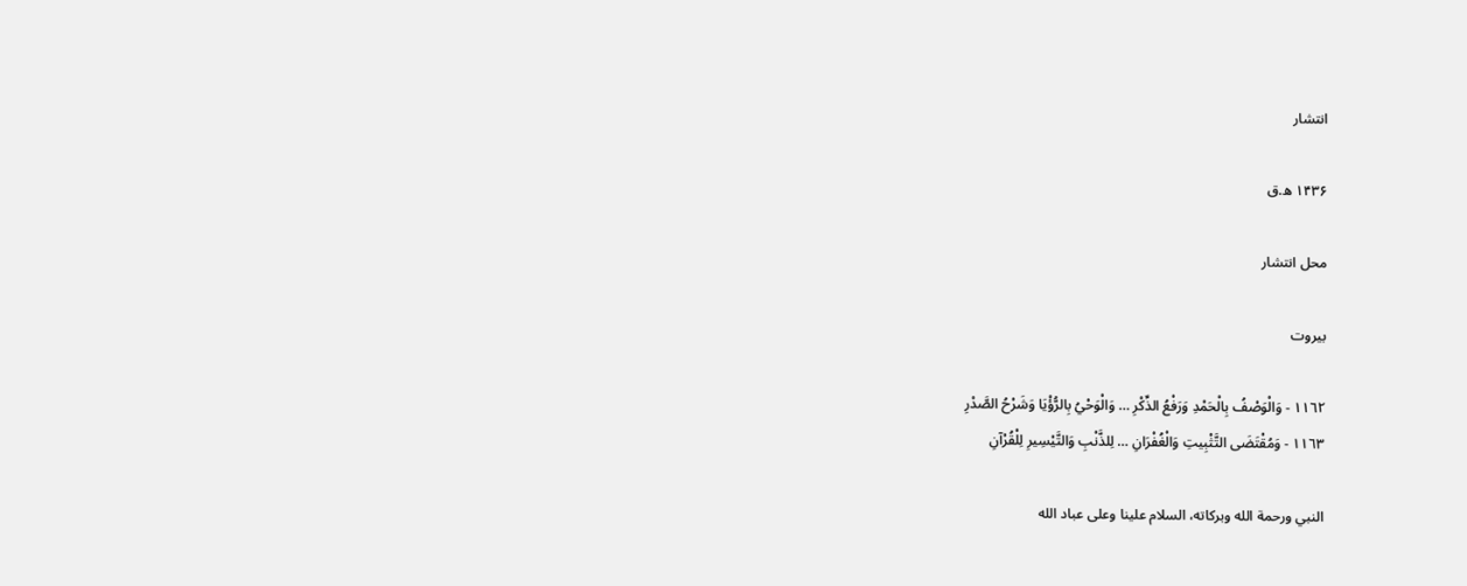انتشار

۱۴۳۶ ه.ق

محل انتشار

بيروت

١١٦٢ - وَالْوَصْفُ بِالْحَمْدِ وَرَفْعُ الذِّكْرِ … وَالْوَحْيُ بِالرُّؤْيَا وَشَرْحُ الصَّدْرِ
١١٦٣ - وَمُقْتَضَى التَّثْبِيتِ وَالْغُفْرَانِ … لِلذَّنْبِ وَالتَّيْسِيرِ لِلْقُرْآنِ

النبي ورحمة الله وبركاته، السلام علينا وعلى عباد الله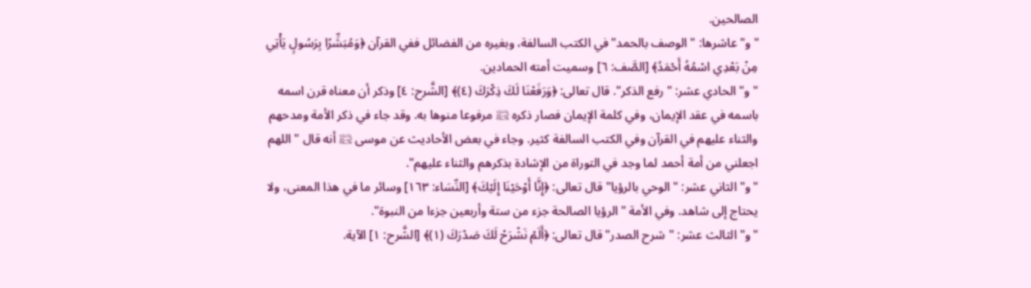الصالحين.
"و" عاشرها: "الوصف بالحمد" في الكتب السالفة، وبغيره من الفضائل ففي القرآن ﴿وَمُبَشِّرًا بِرَسُولٍ يَأْتِي مِنْ بَعْدِي اسْمُهُ أَحْمَدُ﴾ [الصَّف: ٦] وسميت أمته الحمادين.
"و" الحادي عشر: "رفع الذكر". قال تعالى: ﴿وَرَفَعْنَا لَكَ ذِكْرَكَ (٤)﴾ [الشَّرح: ٤] وذكر أن معناه قرن اسمه باسمه في عقد الإيمان، وفي كلمة الإيمان فصار ذكره ﵊ مرفوعا منوها به. وقد جاء في ذكر الأمة ومدحهم والثناء عليهم في القرآن وفي الكتب السالفة كثير. وجاء في بعض الأحاديث عن موسى ﵊ أنه قال "اللهم اجعلني من أمة أحمد لما وجد في التوراة من الإشادة بذكرهم والثناء عليهم".
"و" الثاني عشر: "الوحي بالرؤيا" قال تعالى: ﴿إِنَّا أَوْحَيْنَا إِلَيْكَ﴾ [النِّسَاء: ١٦٣] وسائر ما في هذا المعنى، ولا يحتاج إلى شاهد. وفي الأمة "الرؤيا الصالحة جزء من ستة وأربعين جزءا من النبوة".
"و" الثالث عشر: "شرح الصدر" قال تعالى: ﴿أَلَمْ نَشْرَحْ لَكَ صَدْرَكَ (١)﴾ [الشَّرح: ١] الآية.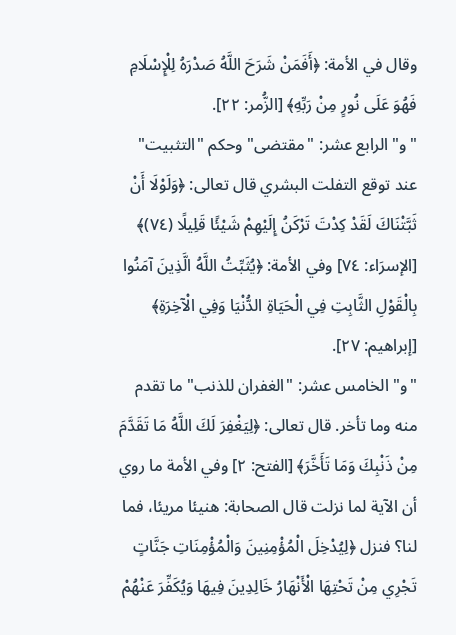وقال في الأمة: ﴿أَفَمَنْ شَرَحَ اللَّهُ صَدْرَهُ لِلْإِسْلَامِ فَهُوَ عَلَى نُورٍ مِنْ رَبِّهِ﴾ [الزُّمر: ٢٢].
"و" الرابع عشر: "مقتضى" وحكم "التثبيت" عند توقع التفلت البشري قال تعالى: ﴿وَلَوْلَا أَنْ ثَبَّتْنَاكَ لَقَدْ كِدْتَ تَرْكَنُ إِلَيْهِمْ شَيْئًا قَلِيلًا (٧٤)﴾ [الإسرَاء: ٧٤] وفي الأمة: ﴿يُثَبِّتُ اللَّهُ الَّذِينَ آمَنُوا بِالْقَوْلِ الثَّابِتِ فِي الْحَيَاةِ الدُّنْيَا وَفِي الْآخِرَةِ﴾ [إبراهيم: ٢٧].
"و" الخامس عشر: "الغفران للذنب" ما تقدم منه وما تأخر. قال تعالى: ﴿لِيَغْفِرَ لَكَ اللَّهُ مَا تَقَدَّمَ مِنْ ذَنْبِكَ وَمَا تَأَخَّرَ﴾ [الفتح: ٢] وفي الأمة ما روي أن الآية لما نزلت قال الصحابة: هنيئا مريئا، فما لنا؟ فنزل ﴿لِيُدْخِلَ الْمُؤْمِنِينَ وَالْمُؤْمِنَاتِ جَنَّاتٍ تَجْرِي مِنْ تَحْتِهَا الْأَنْهَارُ خَالِدِينَ فِيهَا وَيُكَفِّرَ عَنْهُمْ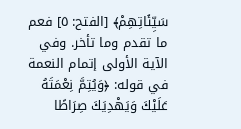سَيِّئَاتِهِمْ﴾ [الفتح: ٥] فعم ما تقدم وما تأخر. وفي الآية الأولى إتمام النعمة في قوله: ﴿وَيُتِمَّ نِعْمَتَهُ عَلَيْكَ وَيَهْدِيَكَ صِرَاطًا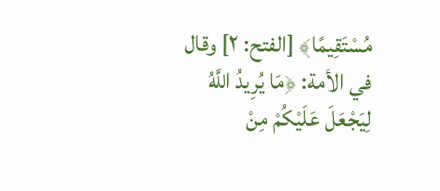مُسْتَقِيمًا﴾ [الفتح: ٢] وقال في الأمة: ﴿مَا يُرِيدُ اللَّهُ لِيَجْعَلَ عَلَيْكُمْ مِنْ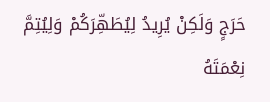حَرَجٍ وَلَكِنْ يُرِيدُ لِيُطَهِّرَكُمْ وَلِيُتِمَّ نِعْمَتَهُ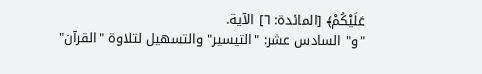عَلَيْكُمْ﴾ [المائدة: ٦] الآية.
"و" السادس عشر: "التيسير" والتسهيل لتلاوة "القرآن"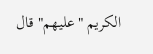الكريم "عليهم" قال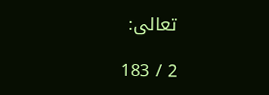تعالى:

2 / 183